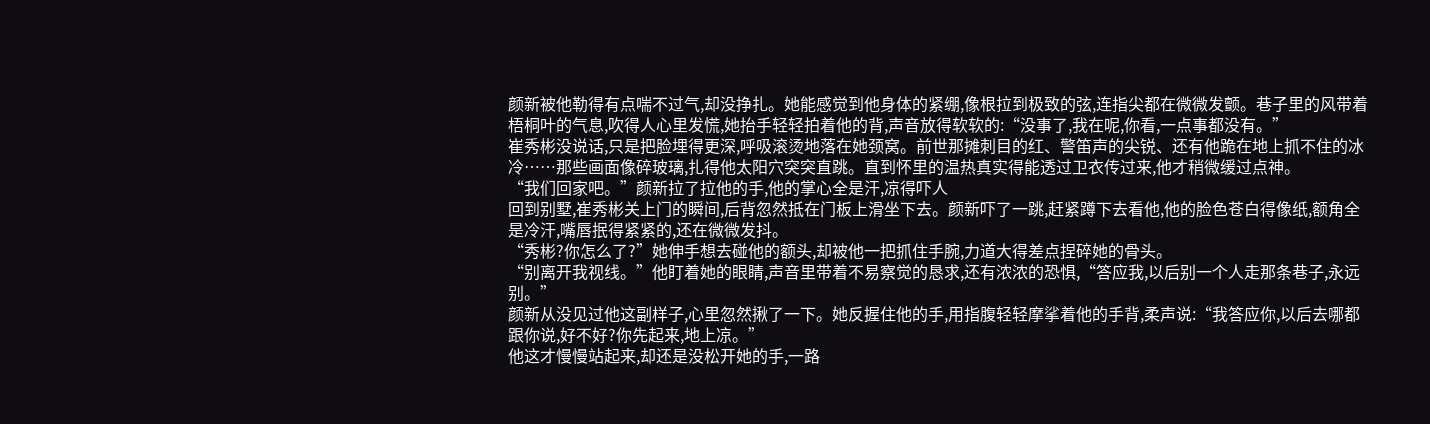颜新被他勒得有点喘不过气,却没挣扎。她能感觉到他身体的紧绷,像根拉到极致的弦,连指尖都在微微发颤。巷子里的风带着梧桐叶的气息,吹得人心里发慌,她抬手轻轻拍着他的背,声音放得软软的:“没事了,我在呢,你看,一点事都没有。”
崔秀彬没说话,只是把脸埋得更深,呼吸滚烫地落在她颈窝。前世那摊刺目的红、警笛声的尖锐、还有他跪在地上抓不住的冰冷……那些画面像碎玻璃,扎得他太阳穴突突直跳。直到怀里的温热真实得能透过卫衣传过来,他才稍微缓过点神。
“我们回家吧。”颜新拉了拉他的手,他的掌心全是汗,凉得吓人
回到别墅,崔秀彬关上门的瞬间,后背忽然抵在门板上滑坐下去。颜新吓了一跳,赶紧蹲下去看他,他的脸色苍白得像纸,额角全是冷汗,嘴唇抿得紧紧的,还在微微发抖。
“秀彬?你怎么了?”她伸手想去碰他的额头,却被他一把抓住手腕,力道大得差点捏碎她的骨头。
“别离开我视线。”他盯着她的眼睛,声音里带着不易察觉的恳求,还有浓浓的恐惧,“答应我,以后别一个人走那条巷子,永远别。”
颜新从没见过他这副样子,心里忽然揪了一下。她反握住他的手,用指腹轻轻摩挲着他的手背,柔声说:“我答应你,以后去哪都跟你说,好不好?你先起来,地上凉。”
他这才慢慢站起来,却还是没松开她的手,一路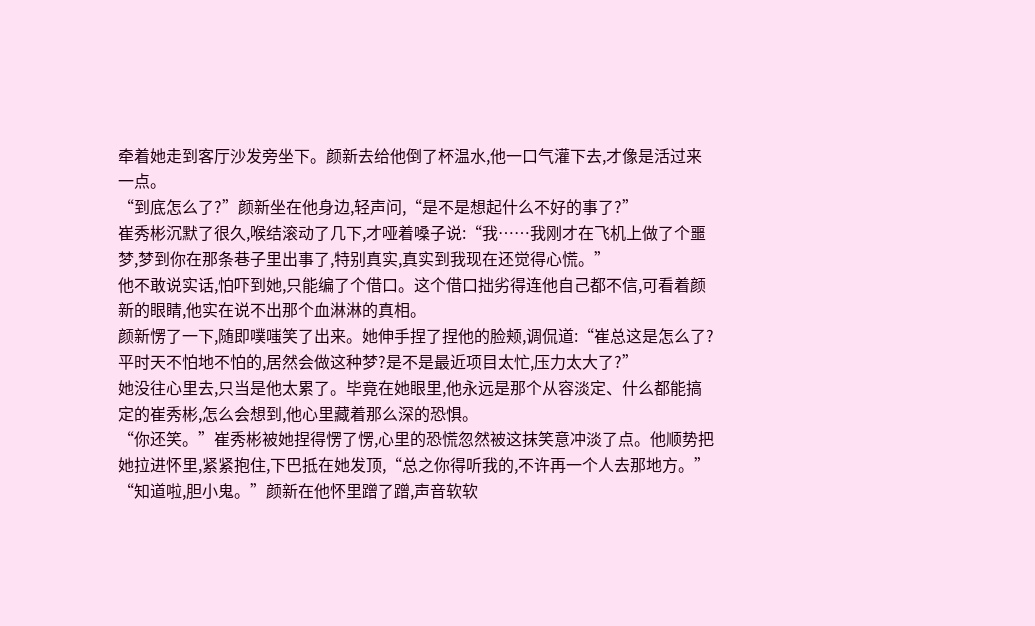牵着她走到客厅沙发旁坐下。颜新去给他倒了杯温水,他一口气灌下去,才像是活过来一点。
“到底怎么了?”颜新坐在他身边,轻声问,“是不是想起什么不好的事了?”
崔秀彬沉默了很久,喉结滚动了几下,才哑着嗓子说:“我……我刚才在飞机上做了个噩梦,梦到你在那条巷子里出事了,特别真实,真实到我现在还觉得心慌。”
他不敢说实话,怕吓到她,只能编了个借口。这个借口拙劣得连他自己都不信,可看着颜新的眼睛,他实在说不出那个血淋淋的真相。
颜新愣了一下,随即噗嗤笑了出来。她伸手捏了捏他的脸颊,调侃道:“崔总这是怎么了?平时天不怕地不怕的,居然会做这种梦?是不是最近项目太忙,压力太大了?”
她没往心里去,只当是他太累了。毕竟在她眼里,他永远是那个从容淡定、什么都能搞定的崔秀彬,怎么会想到,他心里藏着那么深的恐惧。
“你还笑。”崔秀彬被她捏得愣了愣,心里的恐慌忽然被这抹笑意冲淡了点。他顺势把她拉进怀里,紧紧抱住,下巴抵在她发顶,“总之你得听我的,不许再一个人去那地方。”
“知道啦,胆小鬼。”颜新在他怀里蹭了蹭,声音软软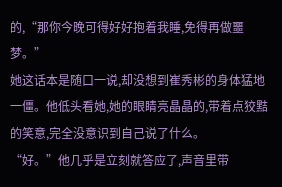的,“那你今晚可得好好抱着我睡,免得再做噩梦。”
她这话本是随口一说,却没想到崔秀彬的身体猛地一僵。他低头看她,她的眼睛亮晶晶的,带着点狡黠的笑意,完全没意识到自己说了什么。
“好。”他几乎是立刻就答应了,声音里带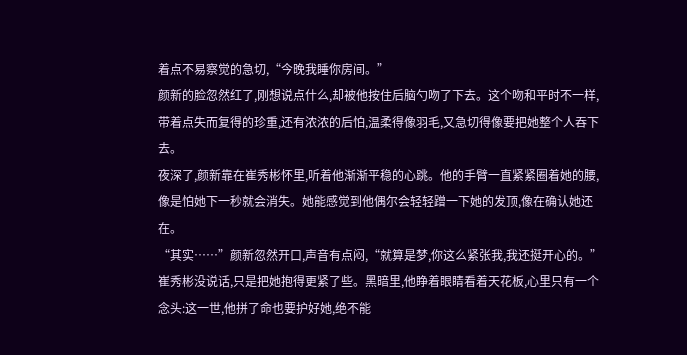着点不易察觉的急切,“今晚我睡你房间。”
颜新的脸忽然红了,刚想说点什么,却被他按住后脑勺吻了下去。这个吻和平时不一样,带着点失而复得的珍重,还有浓浓的后怕,温柔得像羽毛,又急切得像要把她整个人吞下去。
夜深了,颜新靠在崔秀彬怀里,听着他渐渐平稳的心跳。他的手臂一直紧紧圈着她的腰,像是怕她下一秒就会消失。她能感觉到他偶尔会轻轻蹭一下她的发顶,像在确认她还在。
“其实……”颜新忽然开口,声音有点闷,“就算是梦,你这么紧张我,我还挺开心的。”
崔秀彬没说话,只是把她抱得更紧了些。黑暗里,他睁着眼睛看着天花板,心里只有一个念头:这一世,他拼了命也要护好她,绝不能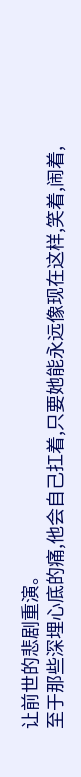让前世的悲剧重演。
至于那些深埋心底的痛,他会自己扛着,只要她能永远像现在这样,笑着,闹着,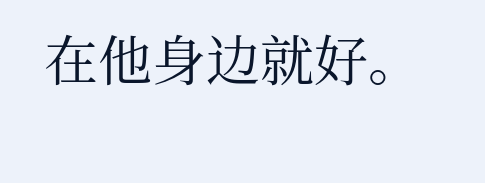在他身边就好。